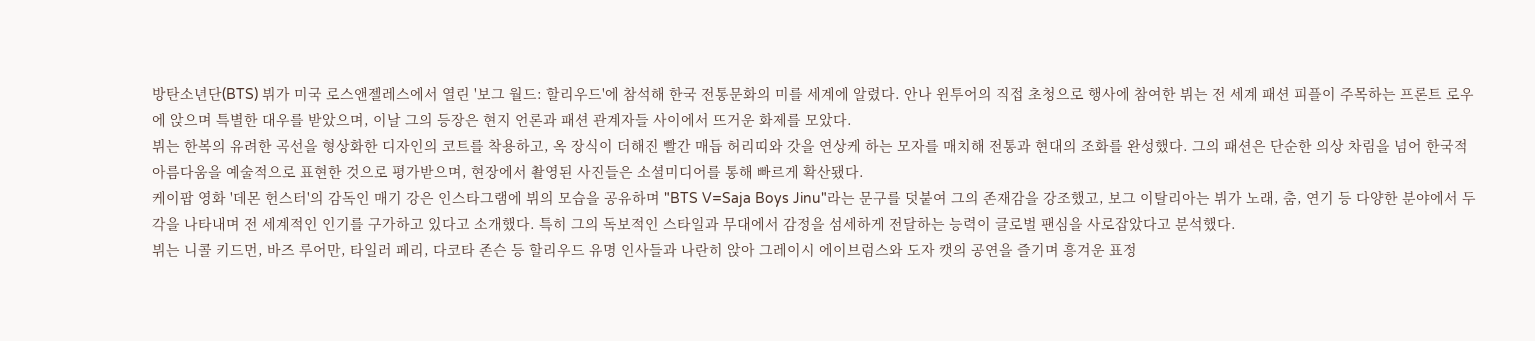방탄소년단(BTS) 뷔가 미국 로스앤젤레스에서 열린 '보그 월드: 할리우드'에 참석해 한국 전통문화의 미를 세계에 알렸다. 안나 윈투어의 직접 초청으로 행사에 참여한 뷔는 전 세계 패션 피플이 주목하는 프론트 로우에 앉으며 특별한 대우를 받았으며, 이날 그의 등장은 현지 언론과 패션 관계자들 사이에서 뜨거운 화제를 모았다.
뷔는 한복의 유려한 곡선을 형상화한 디자인의 코트를 착용하고, 옥 장식이 더해진 빨간 매듭 허리띠와 갓을 연상케 하는 모자를 매치해 전통과 현대의 조화를 완성했다. 그의 패션은 단순한 의상 차림을 넘어 한국적 아름다움을 예술적으로 표현한 것으로 평가받으며, 현장에서 촬영된 사진들은 소셜미디어를 통해 빠르게 확산됐다.
케이팝 영화 '데몬 헌스터'의 감독인 매기 강은 인스타그램에 뷔의 모습을 공유하며 "BTS V=Saja Boys Jinu"라는 문구를 덧붙여 그의 존재감을 강조했고, 보그 이탈리아는 뷔가 노래, 춤, 연기 등 다양한 분야에서 두각을 나타내며 전 세계적인 인기를 구가하고 있다고 소개했다. 특히 그의 독보적인 스타일과 무대에서 감정을 섬세하게 전달하는 능력이 글로벌 팬심을 사로잡았다고 분석했다.
뷔는 니콜 키드먼, 바즈 루어만, 타일러 페리, 다코타 존슨 등 할리우드 유명 인사들과 나란히 앉아 그레이시 에이브럼스와 도자 캣의 공연을 즐기며 흥겨운 표정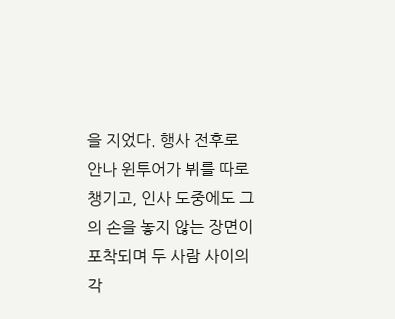을 지었다. 행사 전후로 안나 윈투어가 뷔를 따로 챙기고, 인사 도중에도 그의 손을 놓지 않는 장면이 포착되며 두 사람 사이의 각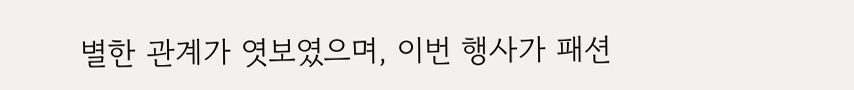별한 관계가 엿보였으며, 이번 행사가 패션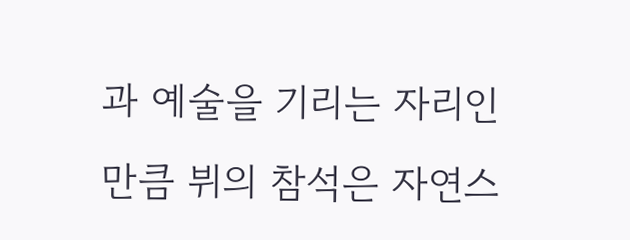과 예술을 기리는 자리인 만큼 뷔의 참석은 자연스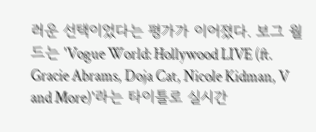러운 선택이었다는 평가가 이어졌다. 보그 월드는 'Vogue World: Hollywood LIVE (ft. Gracie Abrams, Doja Cat, Nicole Kidman, V and More)'라는 타이틀로 실시간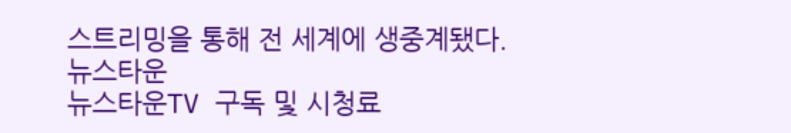스트리밍을 통해 전 세계에 생중계됐다.
뉴스타운
뉴스타운TV 구독 및 시청료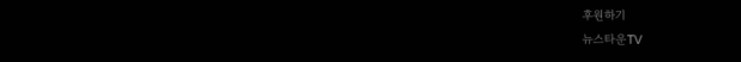후원하기
뉴스타운TV